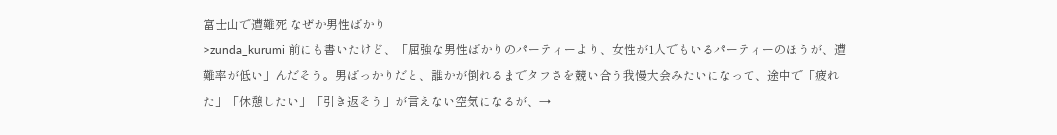富士山で遭難死 なぜか男性ばかり
>zunda_kurumi 前にも書いたけど、「屈強な男性ばかりのパーティーより、女性が1人でもいるパーティーのほうが、遭難率が低い」んだそう。男ばっかりだと、誰かが倒れるまでタフさを競い合う我慢大会みたいになって、途中で「疲れた」「休憩したい」「引き返そう」が言えない空気になるが、→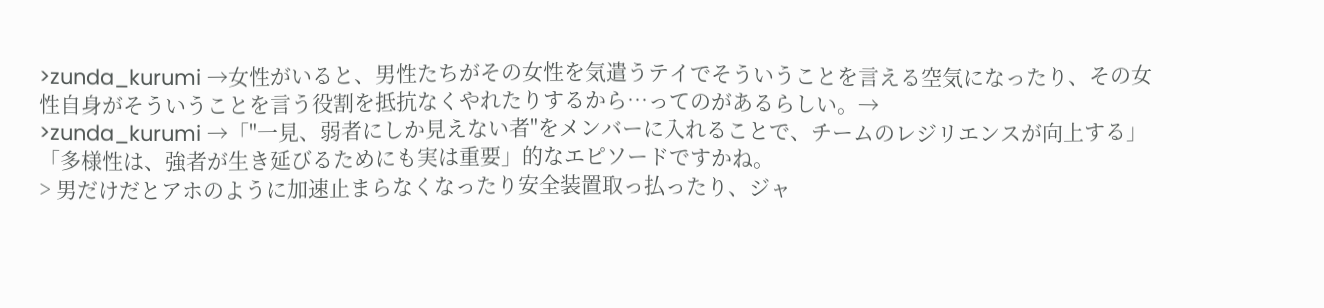>zunda_kurumi →女性がいると、男性たちがその女性を気遣うテイでそういうことを言える空気になったり、その女性自身がそういうことを言う役割を抵抗なくやれたりするから…ってのがあるらしい。→
>zunda_kurumi →「"一見、弱者にしか見えない者"をメンバーに入れることで、チームのレジリエンスが向上する」「多様性は、強者が生き延びるためにも実は重要」的なエピソードですかね。
> 男だけだとアホのように加速止まらなくなったり安全装置取っ払ったり、ジャ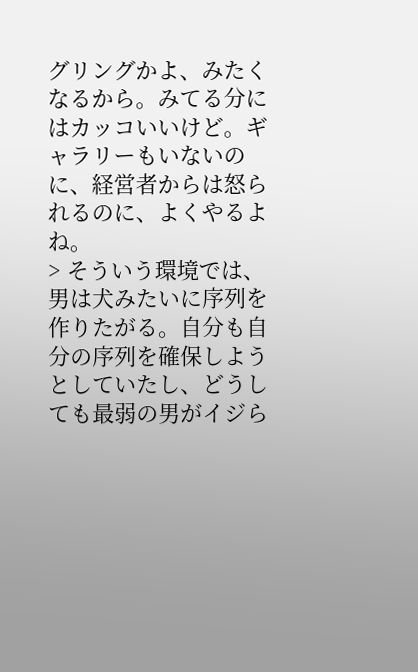グリングかよ、みたくなるから。みてる分にはカッコいいけど。ギャラリーもいないのに、経営者からは怒られるのに、よくやるよね。
> そういう環境では、男は犬みたいに序列を作りたがる。自分も自分の序列を確保しようとしていたし、どうしても最弱の男がイジら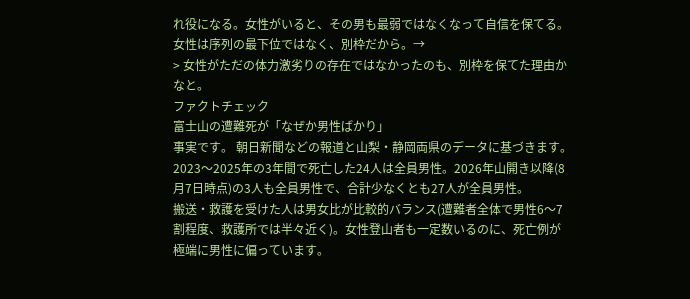れ役になる。女性がいると、その男も最弱ではなくなって自信を保てる。女性は序列の最下位ではなく、別枠だから。→
> 女性がただの体力激劣りの存在ではなかったのも、別枠を保てた理由かなと。
ファクトチェック
富士山の遭難死が「なぜか男性ばかり」
事実です。 朝日新聞などの報道と山梨・静岡両県のデータに基づきます。2023〜2025年の3年間で死亡した24人は全員男性。2026年山開き以降(8月7日時点)の3人も全員男性で、合計少なくとも27人が全員男性。
搬送・救護を受けた人は男女比が比較的バランス(遭難者全体で男性6〜7割程度、救護所では半々近く)。女性登山者も一定数いるのに、死亡例が極端に男性に偏っています。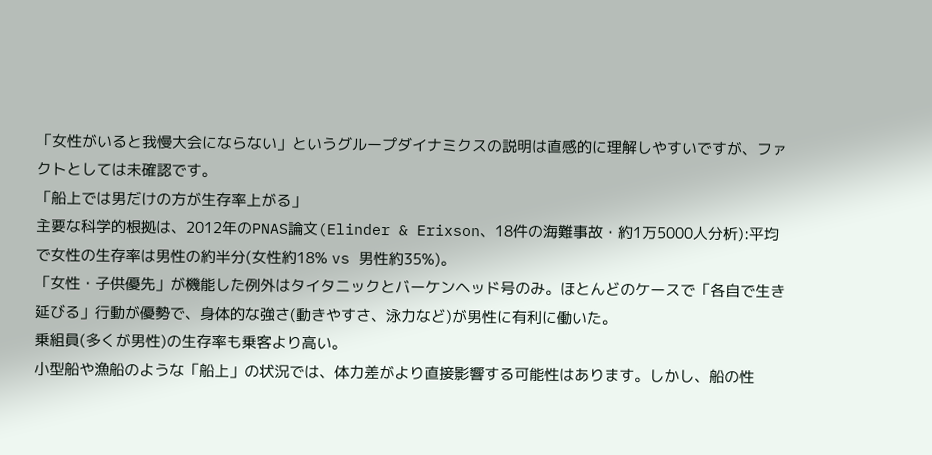「女性がいると我慢大会にならない」というグループダイナミクスの説明は直感的に理解しやすいですが、ファクトとしては未確認です。
「船上では男だけの方が生存率上がる」
主要な科学的根拠は、2012年のPNAS論文(Elinder & Erixson、18件の海難事故・約1万5000人分析):平均で女性の生存率は男性の約半分(女性約18% vs 男性約35%)。
「女性・子供優先」が機能した例外はタイタニックとバーケンヘッド号のみ。ほとんどのケースで「各自で生き延びる」行動が優勢で、身体的な強さ(動きやすさ、泳力など)が男性に有利に働いた。
乗組員(多くが男性)の生存率も乗客より高い。
小型船や漁船のような「船上」の状況では、体力差がより直接影響する可能性はあります。しかし、船の性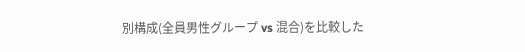別構成(全員男性グループ vs 混合)を比較した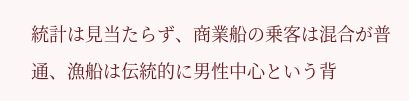統計は見当たらず、商業船の乗客は混合が普通、漁船は伝統的に男性中心という背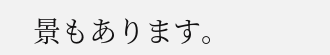景もあります。